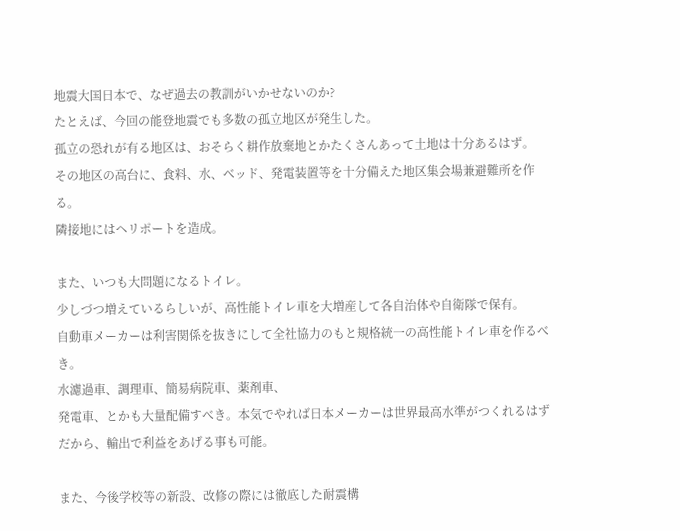地震大国日本で、なぜ過去の教訓がいかせないのか?
たとえば、今回の能登地震でも多数の孤立地区が発生した。
孤立の恐れが有る地区は、おそらく耕作放棄地とかたくさんあって土地は十分あるはず。
その地区の高台に、食料、水、ベッド、発電装置等を十分備えた地区集会場兼避難所を作る。
隣接地にはヘリポートを造成。

また、いつも大問題になるトイレ。
少しづつ増えているらしいが、高性能トイレ車を大増産して各自治体や自衛隊で保有。
自動車メーカーは利害関係を抜きにして全社協力のもと規格統一の高性能トイレ車を作るべき。
水濾過車、調理車、簡易病院車、薬剤車、
発電車、とかも大量配備すべき。本気でやれば日本メーカーは世界最高水準がつくれるはずだから、輸出で利益をあげる事も可能。

また、今後学校等の新設、改修の際には徹底した耐震構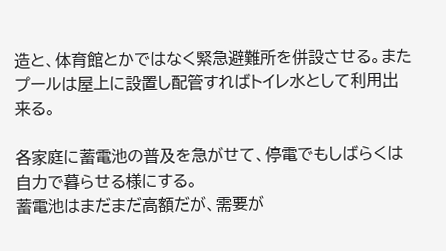造と、体育館とかではなく緊急避難所を併設させる。またプールは屋上に設置し配管すればトイレ水として利用出来る。

各家庭に蓄電池の普及を急がせて、停電でもしばらくは自力で暮らせる様にする。
蓄電池はまだまだ高額だが、需要が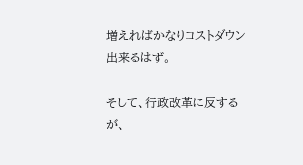増えればかなりコストダウン出来るはず。

そして、行政改革に反するが、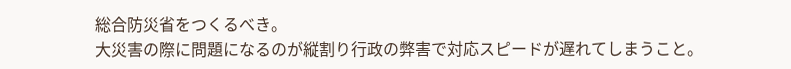総合防災省をつくるべき。
大災害の際に問題になるのが縦割り行政の弊害で対応スピードが遅れてしまうこと。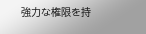強力な権限を持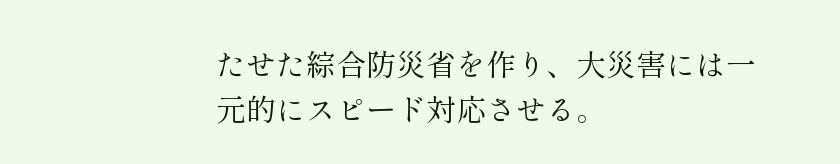たせた綜合防災省を作り、大災害には一元的にスピード対応させる。